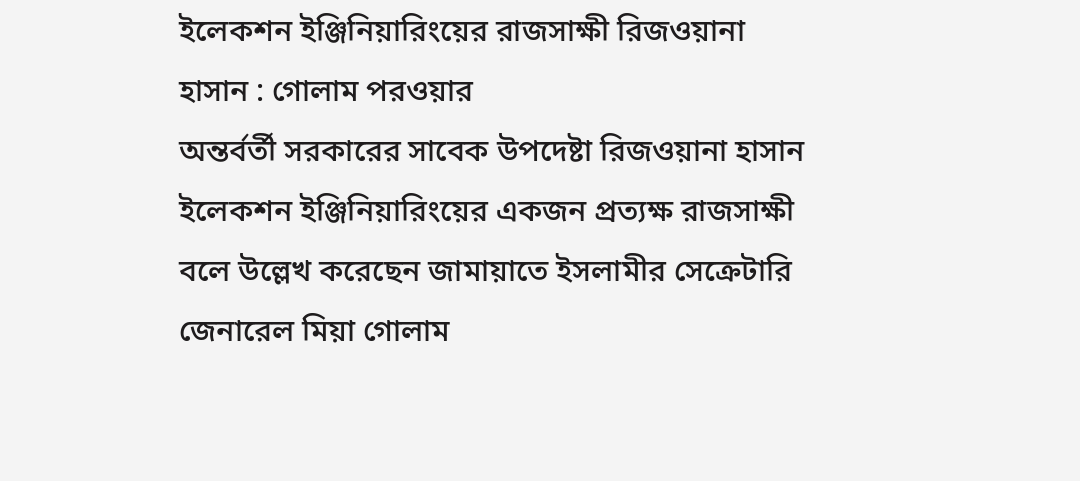ইলেকশন ইঞ্জিনিয়ারিংয়ের রাজসাক্ষী রিজওয়ানা হাসান : গোলাম পরওয়ার
অন্তর্বর্তী সরকারের সাবেক উপদেষ্টা রিজওয়ানা হাসান ইলেকশন ইঞ্জিনিয়ারিংয়ের একজন প্রত্যক্ষ রাজসাক্ষী বলে উল্লেখ করেছেন জামায়াতে ইসলামীর সেক্রেটারি জেনারেল মিয়া গোলাম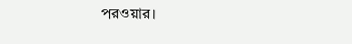পরওয়ার।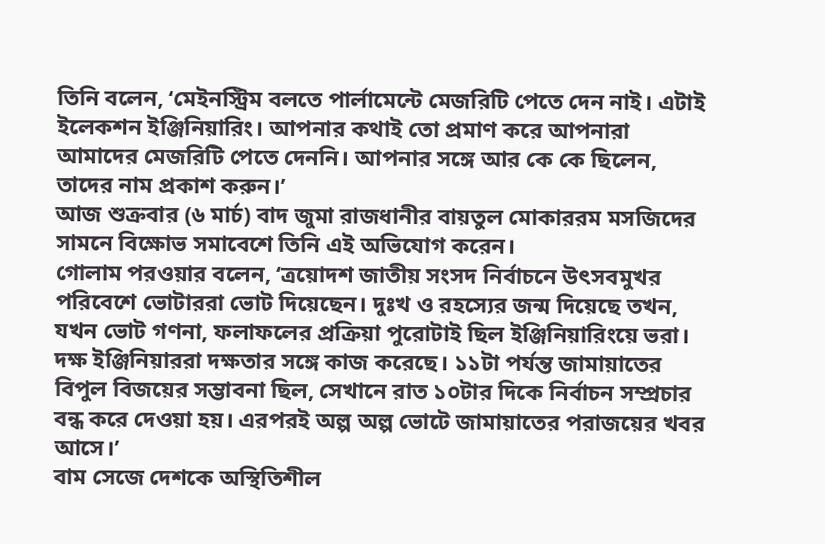তিনি বলেন, ‘মেইনস্ট্রিম বলতে পার্লামেন্টে মেজরিটি পেতে দেন নাই। এটাই ইলেকশন ইঞ্জিনিয়ারিং। আপনার কথাই তো প্রমাণ করে আপনারা আমাদের মেজরিটি পেতে দেননি। আপনার সঙ্গে আর কে কে ছিলেন, তাদের নাম প্রকাশ করুন।’
আজ শুক্রবার (৬ মার্চ) বাদ জুমা রাজধানীর বায়তুল মোকাররম মসজিদের সামনে বিক্ষোভ সমাবেশে তিনি এই অভিযোগ করেন।
গোলাম পরওয়ার বলেন, ‘ত্রয়োদশ জাতীয় সংসদ নির্বাচনে উৎসবমুখর পরিবেশে ভোটাররা ভোট দিয়েছেন। দুঃখ ও রহস্যের জন্ম দিয়েছে তখন, যখন ভোট গণনা, ফলাফলের প্রক্রিয়া পুরোটাই ছিল ইঞ্জিনিয়ারিংয়ে ভরা। দক্ষ ইঞ্জিনিয়াররা দক্ষতার সঙ্গে কাজ করেছে। ১১টা পর্যন্ত জামায়াতের বিপুল বিজয়ের সম্ভাবনা ছিল, সেখানে রাত ১০টার দিকে নির্বাচন সম্প্রচার বন্ধ করে দেওয়া হয়। এরপরই অল্প অল্প ভোটে জামায়াতের পরাজয়ের খবর আসে।’
বাম সেজে দেশকে অস্থিতিশীল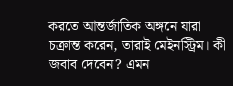করতে আন্তর্জাতিক অঙ্গনে যারা চক্রান্ত করেন, তারাই মেইনস্ট্রিম। কী জবাব দেবেন? এমন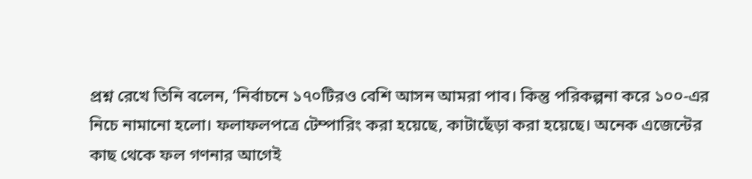প্রশ্ন রেখে তিনি বলেন, ‘নির্বাচনে ১৭০টিরও বেশি আসন আমরা পাব। কিন্তু পরিকল্পনা করে ১০০-এর নিচে নামানো হলো। ফলাফলপত্রে টেম্পারিং করা হয়েছে, কাটাছেঁড়া করা হয়েছে। অনেক এজেন্টের কাছ থেকে ফল গণনার আগেই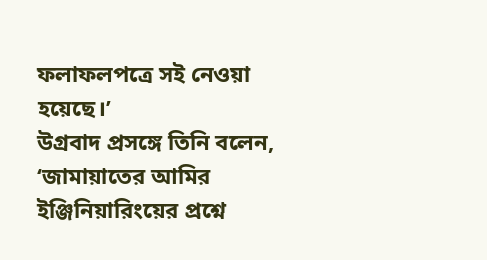ফলাফলপত্রে সই নেওয়া হয়েছে।’
উগ্রবাদ প্রসঙ্গে তিনি বলেন, ‘জামায়াতের আমির ইঞ্জিনিয়ারিংয়ের প্রশ্নে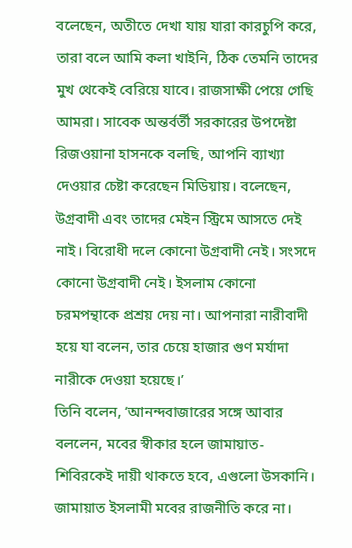বলেছেন, অতীতে দেখা যায় যারা কারচুপি করে, তারা বলে আমি কলা খাইনি, ঠিক তেমনি তাদের মুখ থেকেই বেরিয়ে যাবে। রাজসাক্ষী পেয়ে গেছি আমরা। সাবেক অন্তর্বর্তী সরকারের উপদেষ্টা রিজওয়ানা হাসনকে বলছি, আপনি ব্যাখ্যা দেওয়ার চেষ্টা করেছেন মিডিয়ায়। বলেছেন, উগ্রবাদী এবং তাদের মেইন স্ট্রিমে আসতে দেই নাই। বিরোধী দলে কোনো উগ্রবাদী নেই। সংসদে কোনো উগ্রবাদী নেই। ইসলাম কোনো চরমপন্থাকে প্রশ্রয় দেয় না। আপনারা নারীবাদী হয়ে যা বলেন, তার চেয়ে হাজার গুণ মর্যাদা নারীকে দেওয়া হয়েছে।’
তিনি বলেন, ‘আনন্দবাজারের সঙ্গে আবার বললেন, মবের স্বীকার হলে জামায়াত-শিবিরকেই দায়ী থাকতে হবে, এগুলো উসকানি। জামায়াত ইসলামী মবের রাজনীতি করে না।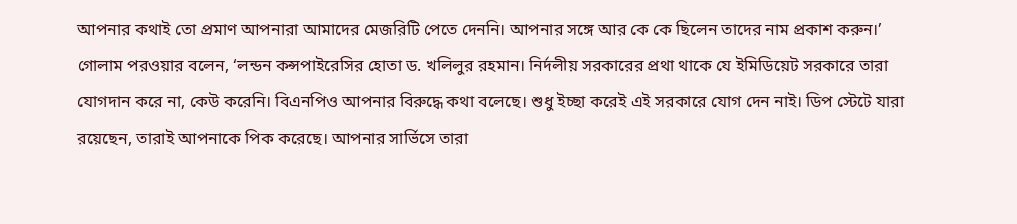আপনার কথাই তো প্রমাণ আপনারা আমাদের মেজরিটি পেতে দেননি। আপনার সঙ্গে আর কে কে ছিলেন তাদের নাম প্রকাশ করুন।’
গোলাম পরওয়ার বলেন, ‘লন্ডন কন্সপাইরেসির হোতা ড. খলিলুর রহমান। নির্দলীয় সরকারের প্রথা থাকে যে ইমিডিয়েট সরকারে তারা যোগদান করে না, কেউ করেনি। বিএনপিও আপনার বিরুদ্ধে কথা বলেছে। শুধু ইচ্ছা করেই এই সরকারে যোগ দেন নাই। ডিপ স্টেটে যারা রয়েছেন, তারাই আপনাকে পিক করেছে। আপনার সার্ভিসে তারা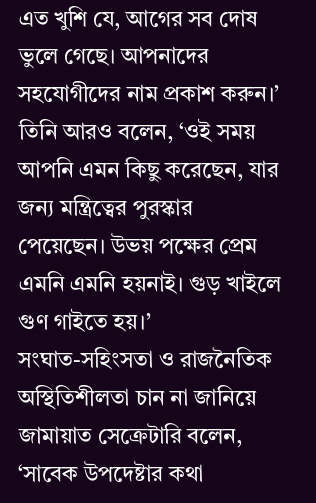এত খুশি যে, আগের সব দোষ ভুলে গেছে। আপনাদের সহযোগীদের নাম প্রকাশ করুন।’
তিনি আরও বলেন, ‘ওই সময় আপনি এমন কিছু করেছেন, যার জন্য মন্ত্রিত্বের পুরস্কার পেয়েছেন। উভয় পক্ষের প্রেম এমনি এমনি হয়নাই। গুড় খাইলে গুণ গাইতে হয়।’
সংঘাত-সহিংসতা ও রাজনৈতিক অস্থিতিশীলতা চান না জানিয়ে জামায়াত সেক্রেটারি বলেন, ‘সাবেক উপদেষ্টার কথা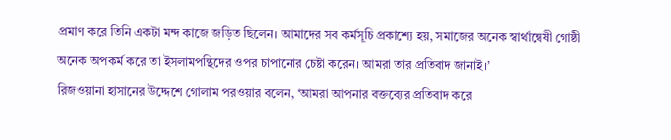প্রমাণ করে তিনি একটা মন্দ কাজে জড়িত ছিলেন। আমাদের সব কর্মসূচি প্রকাশ্যে হয়, সমাজের অনেক স্বার্থান্বেষী গোষ্ঠী অনেক অপকর্ম করে তা ইসলামপন্থিদের ওপর চাপানোর চেষ্টা করেন। আমরা তার প্রতিবাদ জানাই।’
রিজওয়ানা হাসানের উদ্দেশে গোলাম পরওয়ার বলেন, ‘আমরা আপনার বক্তব্যের প্রতিবাদ করে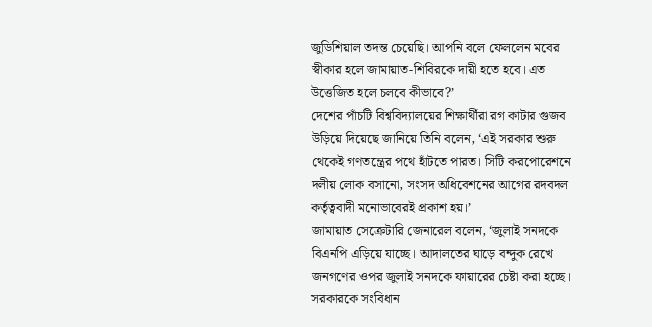জুডিশিয়াল তদন্ত চেয়েছি। আপনি বলে ফেললেন মবের স্বীকার হলে জামায়াত-শিবিরকে দায়ী হতে হবে। এত উত্তেজিত হলে চলবে কীভাবে?’
দেশের পাঁচটি বিশ্ববিদ্যালয়ের শিক্ষার্থীরা রগ কাটার গুজব উড়িয়ে দিয়েছে জানিয়ে তিনি বলেন, ‘এই সরকার শুরু থেকেই গণতন্ত্রের পথে হাঁটতে পারত। সিটি করপোরেশনে দলীয় লোক বসানো, সংসদ অধিবেশনের আগের রদবদল কর্তৃত্ববাদী মনোভাবেরই প্রকাশ হয়।’
জামায়াত সেক্রেটারি জেনারেল বলেন, ‘জুলাই সনদকে বিএনপি এড়িয়ে যাচ্ছে। আদালতের ঘাড়ে বন্দুক রেখে জনগণের ওপর জুলাই সনদকে ফায়ারের চেষ্টা করা হচ্ছে। সরকারকে সংবিধান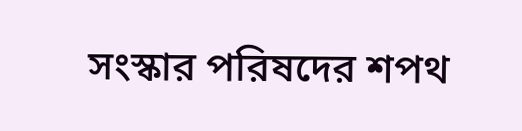সংস্কার পরিষদের শপথ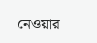নেওয়ার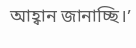আহ্বান জানাচ্ছি।’